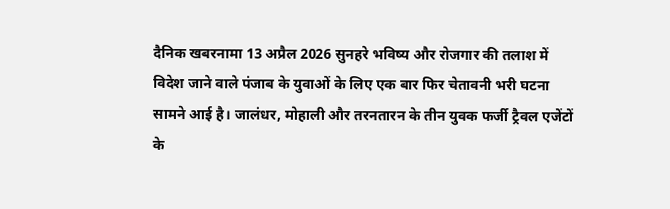दैनिक खबरनामा 13 अप्रैल 2026 सुनहरे भविष्य और रोजगार की तलाश में विदेश जाने वाले पंजाब के युवाओं के लिए एक बार फिर चेतावनी भरी घटना सामने आई है। जालंधर, मोहाली और तरनतारन के तीन युवक फर्जी ट्रैवल एजेंटों के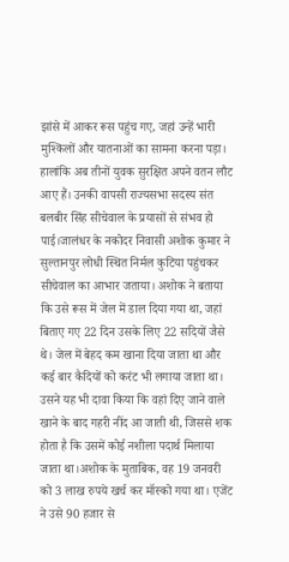झांसे में आकर रूस पहुंच गए, जहां उन्हें भारी मुश्किलों और यातनाओं का सामना करना पड़ा। हालांकि अब तीनों युवक सुरक्षित अपने वतन लौट आए हैं। उनकी वापसी राज्यसभा सदस्य संत बलबीर सिंह सीचेवाल के प्रयासों से संभव हो पाई।जालंधर के नकोदर निवासी अशोक कुमार ने सुल्तानपुर लोधी स्थित निर्मल कुटिया पहुंचकर सीचेवाल का आभार जताया। अशोक ने बताया कि उसे रूस में जेल में डाल दिया गया था, जहां बिताए गए 22 दिन उसके लिए 22 सदियों जैसे थे। जेल में बेहद कम खाना दिया जाता था और कई बार कैदियों को करंट भी लगाया जाता था। उसने यह भी दावा किया कि वहां दिए जाने वाले खाने के बाद गहरी नींद आ जाती थी, जिससे शक होता है कि उसमें कोई नशीला पदार्थ मिलाया जाता था।अशोक के मुताबिक, वह 19 जनवरी को 3 लाख रुपये खर्च कर मॉस्को गया था। एजेंट ने उसे 90 हजार से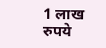1 लाख रुपये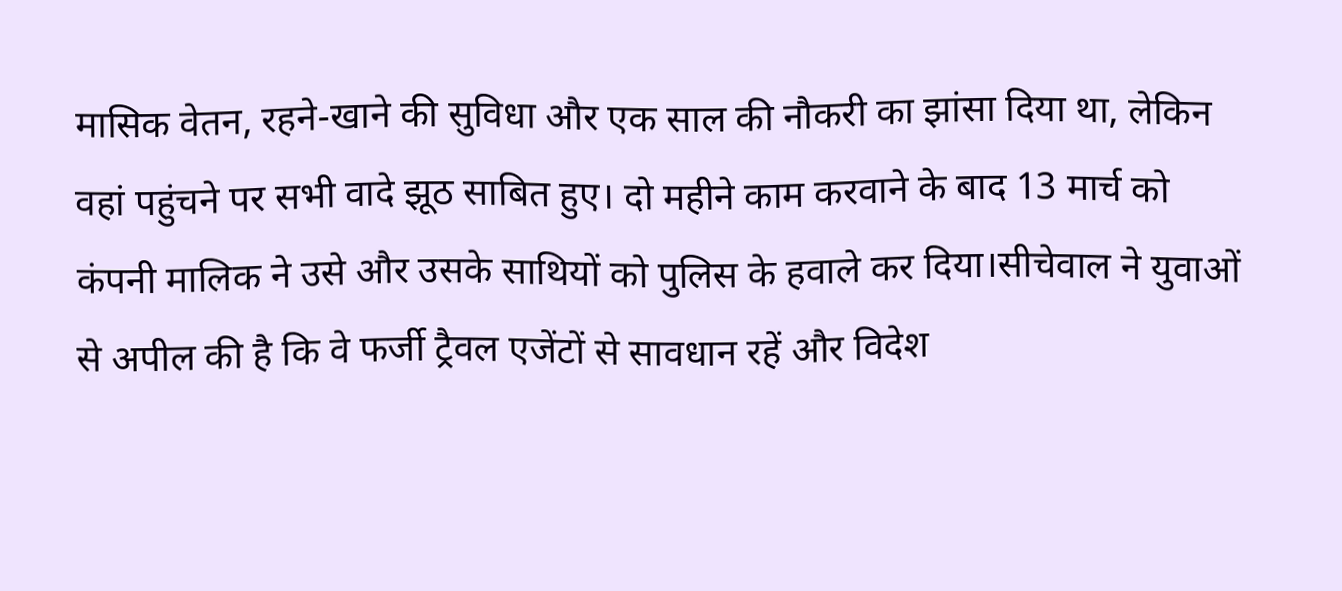मासिक वेतन, रहने-खाने की सुविधा और एक साल की नौकरी का झांसा दिया था, लेकिन वहां पहुंचने पर सभी वादे झूठ साबित हुए। दो महीने काम करवाने के बाद 13 मार्च को कंपनी मालिक ने उसे और उसके साथियों को पुलिस के हवाले कर दिया।सीचेवाल ने युवाओं से अपील की है कि वे फर्जी ट्रैवल एजेंटों से सावधान रहें और विदेश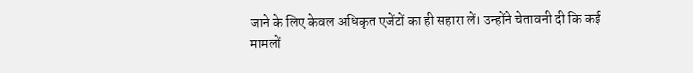जाने के लिए केवल अधिकृत एजेंटों का ही सहारा लें। उन्होंने चेतावनी दी कि कई मामलों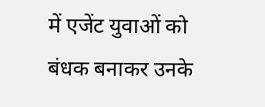में एजेंट युवाओं को बंधक बनाकर उनके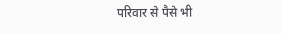परिवार से पैसे भी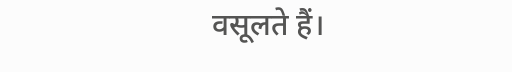वसूलते हैं।